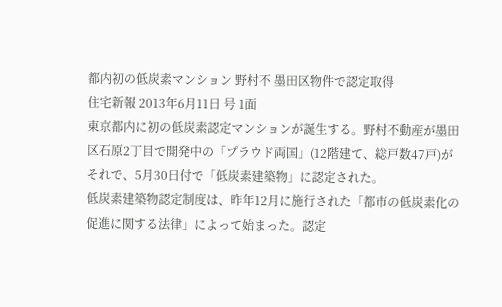都内初の低炭素マンション 野村不 墨田区物件で認定取得
住宅新報 2013年6月11日 号 1面
東京都内に初の低炭素認定マンションが誕生する。野村不動産が墨田区石原2丁目で開発中の「プラウド両国」(12階建て、総戸数47戸)がそれで、5月30日付で「低炭素建築物」に認定された。
低炭素建築物認定制度は、昨年12月に施行された「都市の低炭素化の促進に関する法律」によって始まった。認定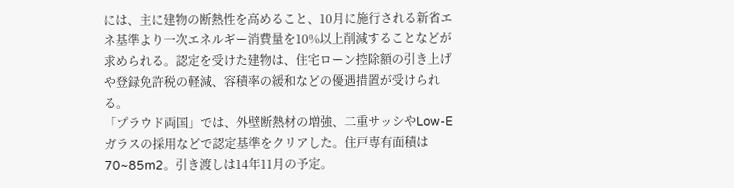には、主に建物の断熱性を高めること、10月に施行される新省エネ基準より一次エネルギー消費量を10%以上削減することなどが求められる。認定を受けた建物は、住宅ローン控除額の引き上げや登録免許税の軽減、容積率の緩和などの優遇措置が受けられる。
「プラウド両国」では、外壁断熱材の増強、二重サッシやLow-Eガラスの採用などで認定基準をクリアした。住戸専有面積は70~85m2。引き渡しは14年11月の予定。